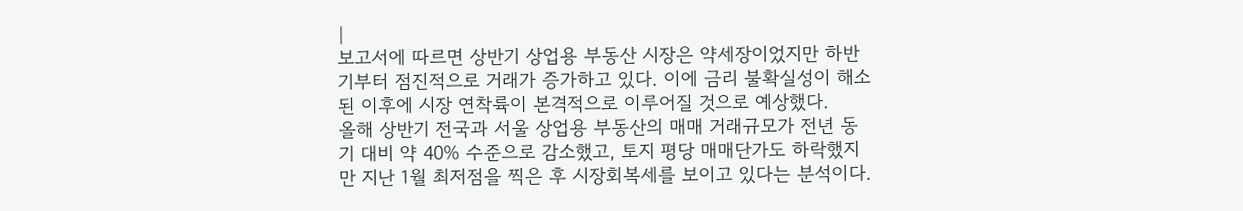|
보고서에 따르면 상반기 상업용 부동산 시장은 약세장이었지만 하반기부터 점진적으로 거래가 증가하고 있다. 이에 금리 불확실성이 해소된 이후에 시장 연착륙이 본격적으로 이루어질 것으로 예상했다.
올해 상반기 전국과 서울 상업용 부동산의 매매 거래규모가 전년 동기 대비 약 40% 수준으로 감소했고, 토지 평당 매매단가도 하락했지만 지난 1월 최저점을 찍은 후 시장회복세를 보이고 있다는 분석이다.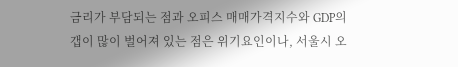금리가 부담되는 점과 오피스 매매가격지수와 GDP의 갭이 많이 벌어져 있는 점은 위기요인이나, 서울시 오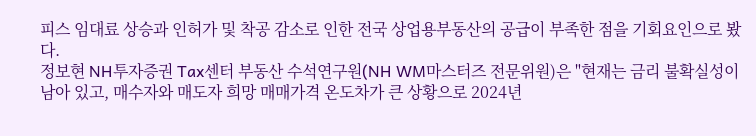피스 임대료 상승과 인허가 및 착공 감소로 인한 전국 상업용부동산의 공급이 부족한 점을 기회요인으로 봤다.
정보현 NH투자증권 Tax센터 부동산 수석연구원(NH WM마스터즈 전문위원)은 "현재는 금리 불확실성이 남아 있고, 매수자와 매도자 희망 매매가격 온도차가 큰 상황으로 2024년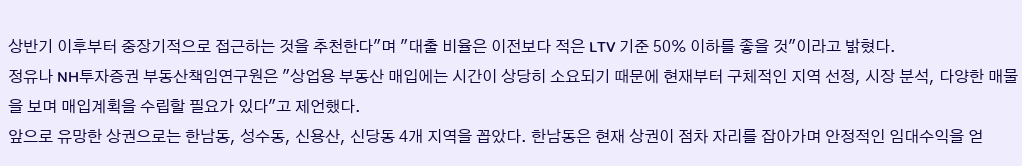상반기 이후부터 중장기적으로 접근하는 것을 추천한다"며 "대출 비율은 이전보다 적은 LTV 기준 50% 이하를 좋을 것"이라고 밝혔다.
정유나 NH투자증권 부동산책임연구원은 "상업용 부동산 매입에는 시간이 상당히 소요되기 때문에 현재부터 구체적인 지역 선정, 시장 분석, 다양한 매물을 보며 매입계획을 수립할 필요가 있다"고 제언했다.
앞으로 유망한 상권으로는 한남동, 성수동, 신용산, 신당동 4개 지역을 꼽았다. 한남동은 현재 상권이 점차 자리를 잡아가며 안정적인 임대수익을 얻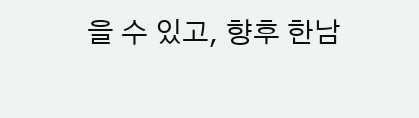을 수 있고, 향후 한남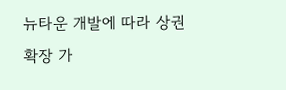뉴타운 개발에 따라 상권 확장 가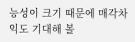능성이 크기 때문에 매각차익도 기대해 볼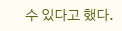수 있다고 했다.